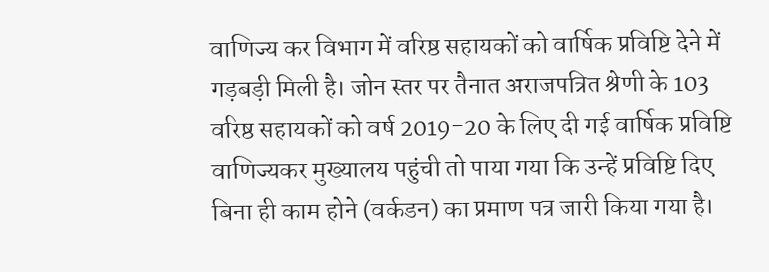वाणिज्य कर विभाग में वरिष्ठ सहायकों को वार्षिक प्रविष्टि देने में गड़बड़ी मिली है। जोन स्तर पर तैनात अराजपत्रित श्रेणी के 103 वरिष्ठ सहायकों को वर्ष 2019-20 के लिए दी गई वार्षिक प्रविष्टि वाणिज्यकर मुख्यालय पहुंची तो पाया गया कि उन्हें प्रविष्टि दिए बिना ही काम होने (वर्कडन) का प्रमाण पत्र जारी किया गया है।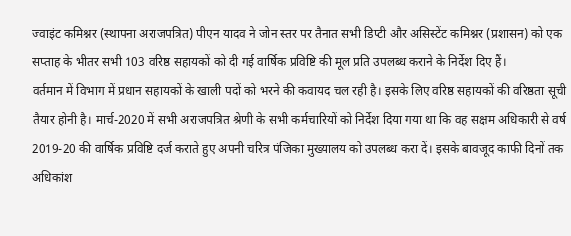ज्वाइंट कमिश्नर (स्थापना अराजपत्रित) पीएन यादव ने जोन स्तर पर तैनात सभी डिप्टी और असिस्टेंट कमिश्नर (प्रशासन) को एक सप्ताह के भीतर सभी 103 वरिष्ठ सहायकों को दी गई वार्षिक प्रविष्टि की मूल प्रति उपलब्ध कराने के निर्देश दिए हैं।
वर्तमान में विभाग में प्रधान सहायकों के खाली पदों को भरने की कवायद चल रही है। इसके लिए वरिष्ठ सहायकों की वरिष्ठता सूची तैयार होनी है। मार्च-2020 में सभी अराजपत्रित श्रेणी के सभी कर्मचारियों को निर्देश दिया गया था कि वह सक्षम अधिकारी से वर्ष 2019-20 की वार्षिक प्रविष्टि दर्ज कराते हुए अपनी चरित्र पंजिका मुख्यालय को उपलब्ध करा दें। इसके बावजूद काफी दिनों तक अधिकांश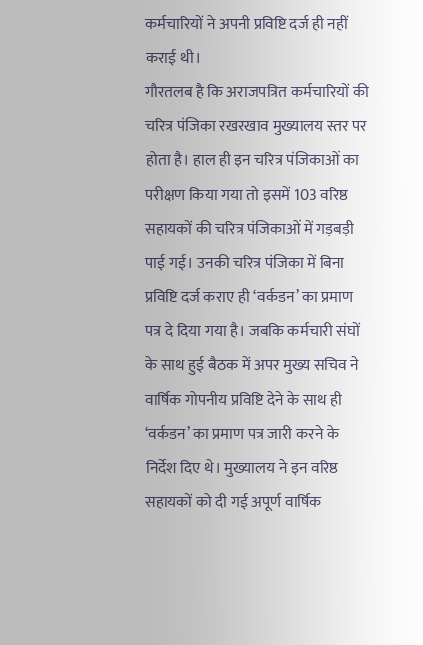कर्मचारियों ने अपनी प्रविष्टि दर्ज ही नहीं कराई थी।
गौरतलब है कि अराजपत्रित कर्मचारियों की चरित्र पंजिका रखरखाव मुख्यालय स्तर पर होता है। हाल ही इन चरित्र पंजिकाओं का परीक्षण किया गया तो इसमें 103 वरिष्ठ सहायकों की चरित्र पंजिकाओं में गड़बड़ी पाई गई। उनकी चरित्र पंजिका में बिना प्रविष्टि दर्ज कराए ही ‘वर्कडन’ का प्रमाण पत्र दे दिया गया है। जबकि कर्मचारी संघों के साथ हुई बैठक में अपर मुख्य सचिव ने वार्षिक गोपनीय प्रविष्टि देने के साथ ही ‘वर्कडन’ का प्रमाण पत्र जारी करने के निर्देश दिए थे। मुख्यालय ने इन वरिष्ठ सहायकों को दी गई अपूर्ण वार्षिक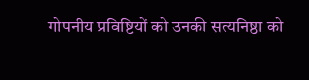गोपनीय प्रविष्टियों को उनकी सत्यनिष्ठा को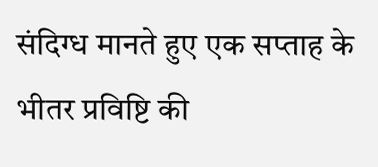संदिग्ध मानते हुए एक सप्ताह के भीतर प्रविष्टि की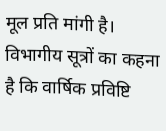मूल प्रति मांगी है।
विभागीय सूत्रों का कहना है कि वार्षिक प्रविष्टि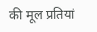की मूल प्रतियां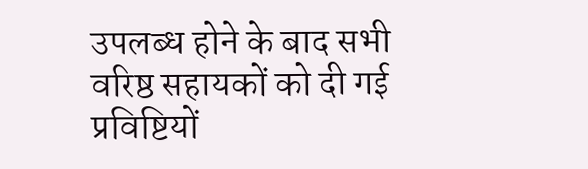उपलब्ध होने के बाद सभी वरिष्ठ सहायकों को दी गई प्रविष्टियों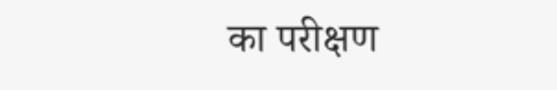का परीक्षण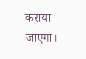कराया जाएगा।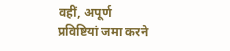वहीं, अपूर्ण प्रविष्टियां जमा करने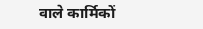वाले कार्मिकों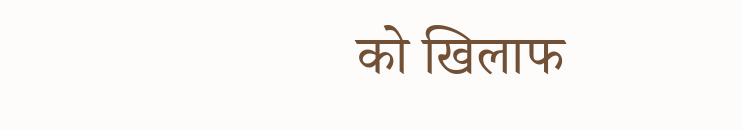को खिलाफ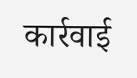कार्रवाई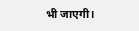भी जाएगी।